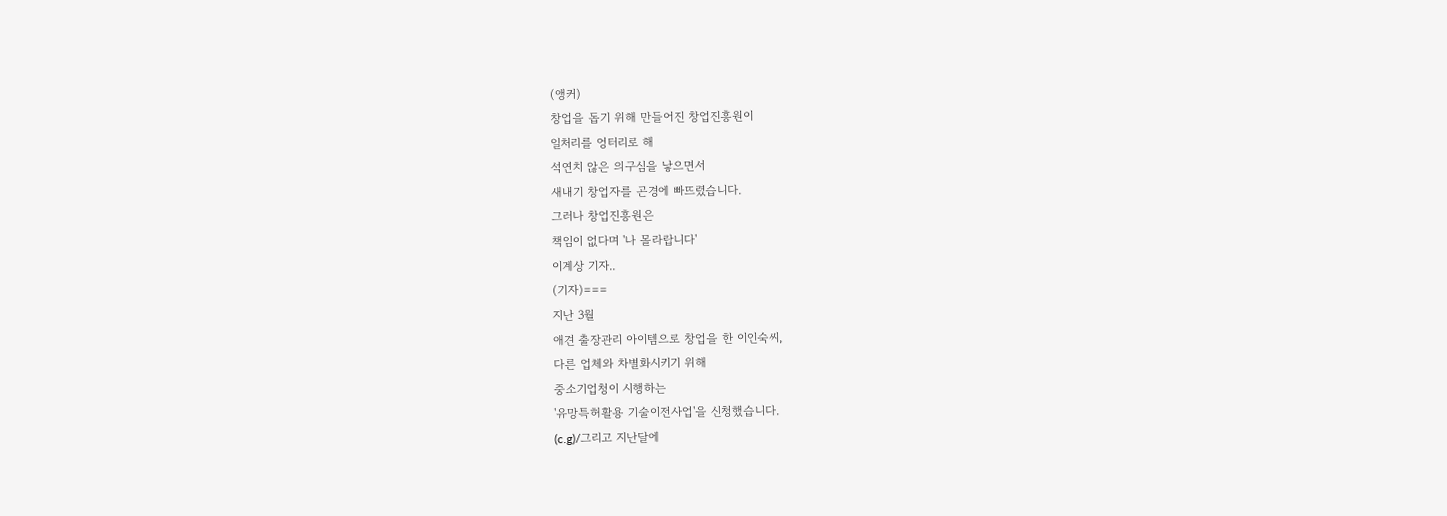(앵커)
창업을 돕기 위해 만들어진 창업진흥원이
일처리를 엉터리로 해
석연치 않은 의구심을 낳으면서
새내기 창업자를 곤경에 빠뜨렸습니다.
그러나 창업진흥원은
책임이 없다며 '나 몰라랍니다'
이계상 기자..
(기자)===
지난 3월
애견 출장관리 아이템으로 창업을 한 이인숙씨,
다른 업체와 차별화시키기 위해
중소기업청이 시행하는
'유망특허활용 기술이전사업'을 신청했습니다.
(c.g)/그리고 지난달에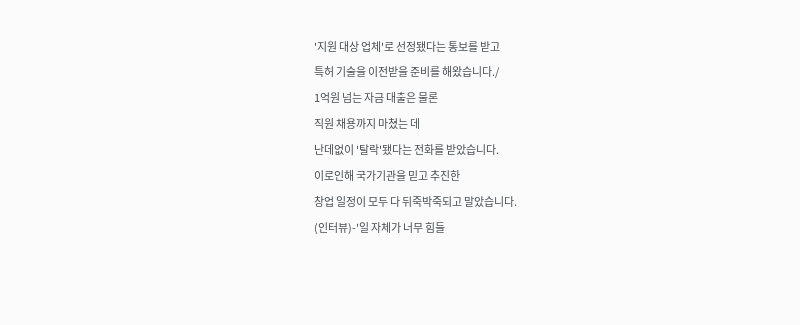'지원 대상 업체'로 선정됐다는 통보를 받고
특허 기술을 이전받을 준비를 해왔습니다./
1억원 넘는 자금 대출은 물론
직원 채용까지 마쳤는 데
난데없이 '탈락'됐다는 전화를 받았습니다.
이로인해 국가기관을 믿고 추진한
창업 일정이 모두 다 뒤죽박죽되고 말았습니다.
(인터뷰)-'일 자체가 너무 힘들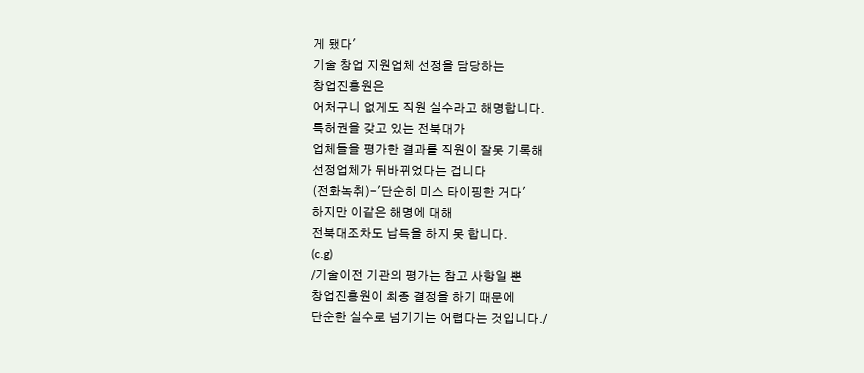게 됐다'
기술 창업 지원업체 선정을 담당하는
창업진흥원은
어처구니 없게도 직원 실수라고 해명합니다.
특허권을 갖고 있는 전북대가
업체들을 평가한 결과를 직원이 잘못 기록해
선정업체가 뒤바뀌었다는 겁니다
(전화녹취)-'단순히 미스 타이핑한 거다'
하지만 이같은 해명에 대해
전북대조차도 납득을 하지 못 합니다.
(c.g)
/기술이전 기관의 평가는 참고 사항일 뿐
창업진흥원이 최종 결정을 하기 때문에
단순한 실수로 넘기기는 어렵다는 것입니다./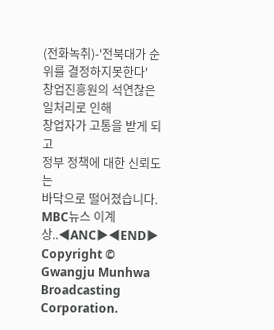(전화녹취)-'전북대가 순위를 결정하지못한다'
창업진흥원의 석연찮은 일처리로 인해
창업자가 고통을 받게 되고
정부 정책에 대한 신뢰도는
바닥으로 떨어졌습니다.
MBC뉴스 이계상..◀ANC▶◀END▶
Copyright © Gwangju Munhwa Broadcasting Corporation.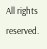All rights reserved.